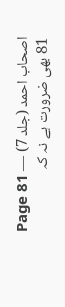اصحاب احمد (جلد 7) — Page 81
81 بھی ضرورت ہے نہ کہ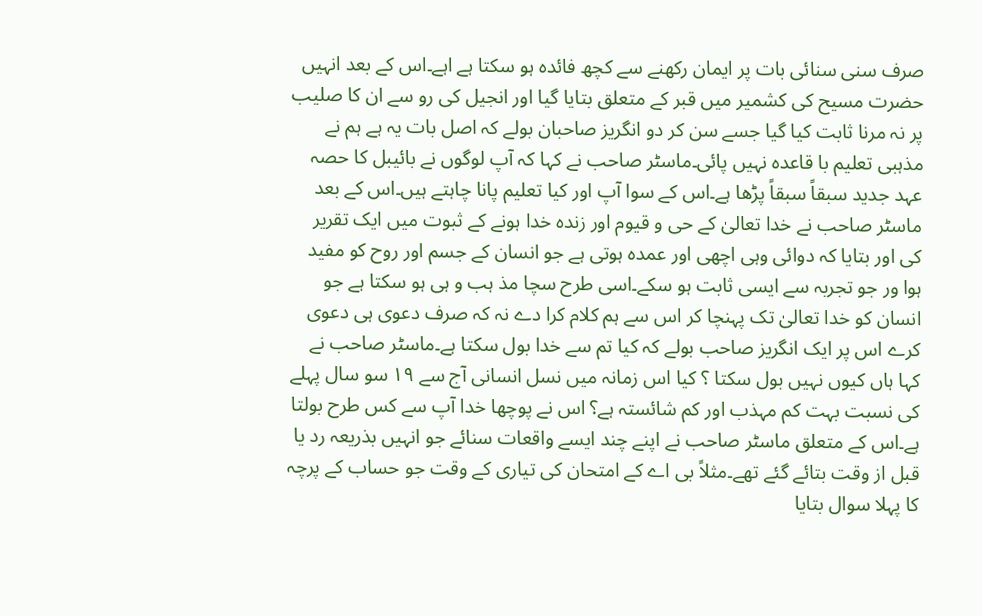صرف سنی سنائی بات پر ایمان رکھنے سے کچھ فائدہ ہو سکتا ہے اہے۔اس کے بعد انہیں حضرت مسیح کی کشمیر میں قبر کے متعلق بتایا گیا اور انجیل کی رو سے ان کا صلیب پر نہ مرنا ثابت کیا گیا جسے سن کر دو انگریز صاحبان بولے کہ اصل بات یہ ہے ہم نے مذہبی تعلیم با قاعدہ نہیں پائی۔ماسٹر صاحب نے کہا کہ آپ لوگوں نے بائیبل کا حصہ عہد جدید سبقاً سبقاً پڑھا ہے۔اس کے سوا آپ اور کیا تعلیم پانا چاہتے ہیں۔اس کے بعد ماسٹر صاحب نے خدا تعالیٰ کے حی و قیوم اور زندہ خدا ہونے کے ثبوت میں ایک تقریر کی اور بتایا کہ دوائی وہی اچھی اور عمدہ ہوتی ہے جو انسان کے جسم اور روح کو مفید ہوا ور جو تجربہ سے ایسی ثابت ہو سکے۔اسی طرح سچا مذ ہب و ہی ہو سکتا ہے جو انسان کو خدا تعالیٰ تک پہنچا کر اس سے ہم کلام کرا دے نہ کہ صرف دعوی ہی دعوی کرے اس پر ایک انگریز صاحب بولے کہ کیا تم سے خدا بول سکتا ہے۔ماسٹر صاحب نے کہا ہاں کیوں نہیں بول سکتا ؟ کیا اس زمانہ میں نسل انسانی آج سے ۱۹ سو سال پہلے کی نسبت بہت کم مہذب اور کم شائستہ ہے؟ اس نے پوچھا خدا آپ سے کس طرح بولتا ہے۔اس کے متعلق ماسٹر صاحب نے اپنے چند ایسے واقعات سنائے جو انہیں بذریعہ رد یا قبل از وقت بتائے گئے تھے۔مثلاً بی اے کے امتحان کی تیاری کے وقت جو حساب کے پرچہ کا پہلا سوال بتایا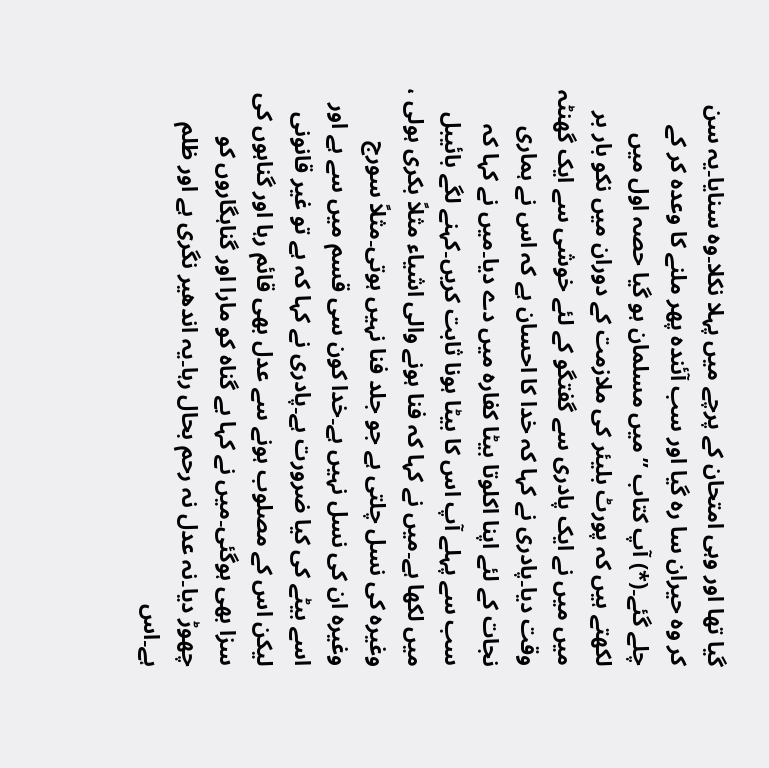گیا تھا اور وہی امتحان کے پرچے میں پہلا نکلا۔وہ سنایا۔یہ سن کر وہ حیران سا رہ گیا اور سب آئندہ پھر ملنے کا وعدہ کر کے چلے گئے۔(*) آپ کتاب ” میں مسلمان ہو گیا حصہ اول میں لکھتے ہیں کہ پورٹ بلیئر کی ملازمت کے دوران میں نکو بار بر میں میں نے ایک پادری سے گفتگو کے لئے خوشی سے ایک گھنٹہ وقت دیا۔پادری نے کہا کہ خدا کا احسان ہے کہ اس نے ہماری نجات کے لئے اپنا اکلوتا بیٹا کفارہ میں دے دیا۔میں نے کہا کہ سب سے پہلے آپ اس کا بیٹا ہونا ثابت کریں۔کہنے لگے بائیبل میں لکھا ہے۔میں نے کہا کہ فنا ہونے والی اشیاء مثلاً بکری ہولی ، وغیرہ کی نسل چلتی ہے جو جلد فنا نہیں ہوتی۔مثلاً سورج وغیرہ ان کی نسل نہیں ہے۔خدا کون سی قسم میں سے ہے اور اسے بیٹے کی کیا ضرورت ہے۔پادری نے کہا کہ ہے تو غیر قانونی لیکن اس کے مصلوب ہونے سے عدل بھی قائم رہا اور گناہوں کی سزا بھی ہوگئی۔میں نے کہا بے گناہ کو مارا اور گناہگاروں کو چھوڑ دیا۔نہ عدل نہ رحم بحال رہا۔یہ اندھیر نگری ہے اور ظلم ہے۔اس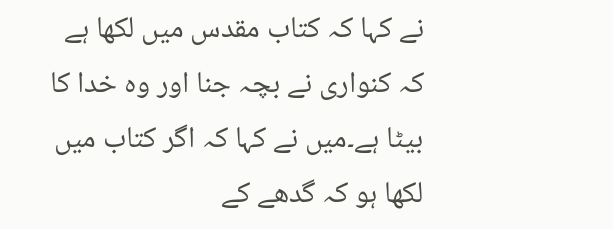نے کہا کہ کتاب مقدس میں لکھا ہے کہ کنواری نے بچہ جنا اور وہ خدا کا بیٹا ہے۔میں نے کہا کہ اگر کتاب میں لکھا ہو کہ گدھے کے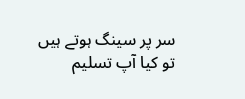سر پر سینگ ہوتے ہیں تو کیا آپ تسلیم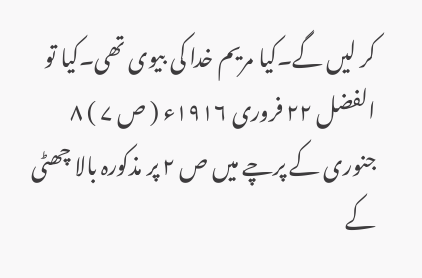کر لیں گے۔کیا مریم خدا کی بیوی تھی۔کیا تو الفضل ۲۲ فروری ۱۹۱۶ء ( ص ۷ ) ۸ جنوری کے پرچے میں ص ۲ پر مذکورہ بالا چھٹی کے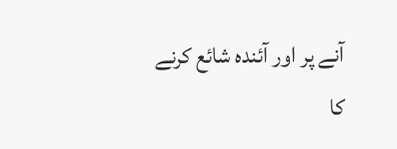آنے پر اور آئندہ شائع کرنے کا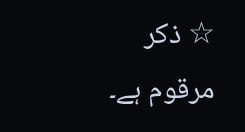☆ ذکر مرقوم ہے۔